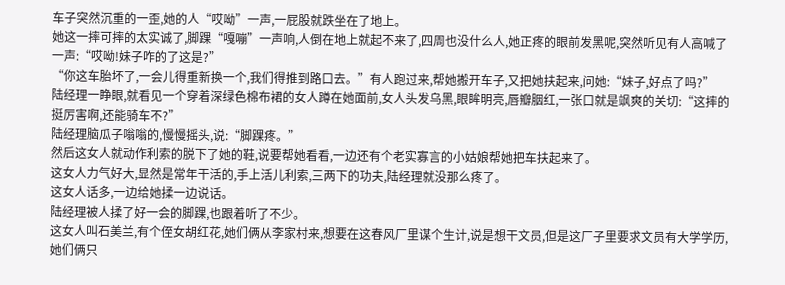车子突然沉重的一歪,她的人“哎呦”一声,一屁股就跌坐在了地上。
她这一摔可摔的太实诚了,脚踝“嘎嘣”一声响,人倒在地上就起不来了,四周也没什么人,她正疼的眼前发黑呢,突然听见有人高喊了一声:“哎呦!妹子咋的了这是?”
“你这车胎坏了,一会儿得重新换一个,我们得推到路口去。”有人跑过来,帮她搬开车子,又把她扶起来,问她:“妹子,好点了吗?”
陆经理一睁眼,就看见一个穿着深绿色棉布裙的女人蹲在她面前,女人头发乌黑,眼眸明亮,唇瓣胭红,一张口就是飒爽的关切:“这摔的挺厉害啊,还能骑车不?”
陆经理脑瓜子嗡嗡的,慢慢摇头,说:“脚踝疼。”
然后这女人就动作利索的脱下了她的鞋,说要帮她看看,一边还有个老实寡言的小姑娘帮她把车扶起来了。
这女人力气好大,显然是常年干活的,手上活儿利索,三两下的功夫,陆经理就没那么疼了。
这女人话多,一边给她揉一边说话。
陆经理被人揉了好一会的脚踝,也跟着听了不少。
这女人叫石美兰,有个侄女胡红花,她们俩从李家村来,想要在这春风厂里谋个生计,说是想干文员,但是这厂子里要求文员有大学学历,她们俩只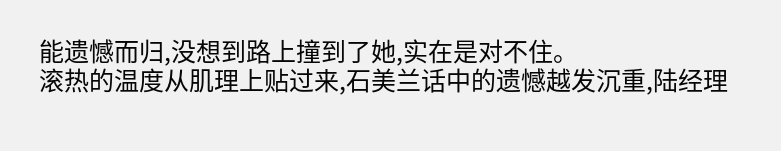能遗憾而归,没想到路上撞到了她,实在是对不住。
滚热的温度从肌理上贴过来,石美兰话中的遗憾越发沉重,陆经理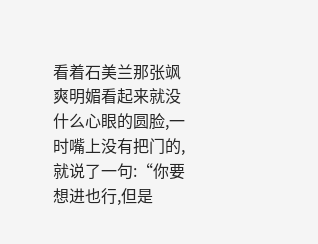看着石美兰那张飒爽明媚看起来就没什么心眼的圆脸,一时嘴上没有把门的,就说了一句:“你要想进也行,但是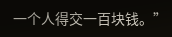一个人得交一百块钱。”